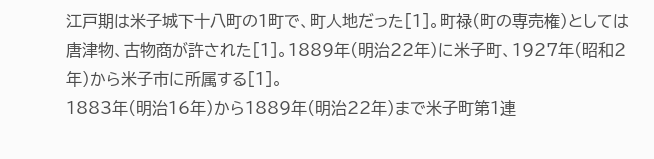江戸期は米子城下十八町の1町で、町人地だった[1]。町禄(町の専売権)としては唐津物、古物商が許された[1]。1889年(明治22年)に米子町、1927年(昭和2年)から米子市に所属する[1]。
1883年(明治16年)から1889年(明治22年)まで米子町第1連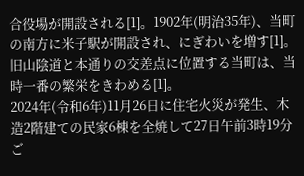合役場が開設される[1]。1902年(明治35年)、当町の南方に米子駅が開設され、にぎわいを増す[1]。旧山陰道と本通りの交差点に位置する当町は、当時一番の繁栄をきわめる[1]。
2024年(令和6年)11月26日に住宅火災が発生、木造2階建ての民家6棟を全焼して27日午前3時19分ご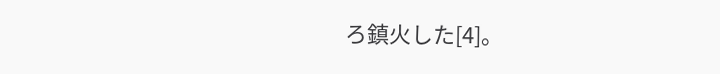ろ鎮火した[4]。